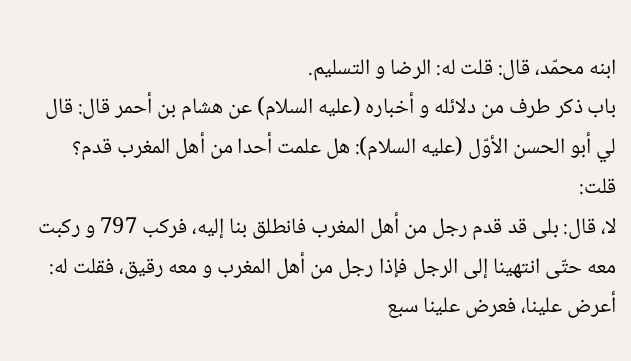ابنه محمّد، قال: قلت له: الرضا و التسليم.
باب ذكر طرف من دلائله و أخباره (عليه السلام) عن هشام بن أحمر قال: قال لي أبو الحسن الأوّل (عليه السلام): هل علمت أحدا من أهل المغرب قدم؟
قلت:
لا، قال: بلى قد قدم رجل من أهل المغرب فانطلق بنا إليه، فركب 797 و ركبت معه حتّى انتهينا إلى الرجل فإذا رجل من أهل المغرب و معه رقيق، فقلت له: أعرض علينا، فعرض علينا سبع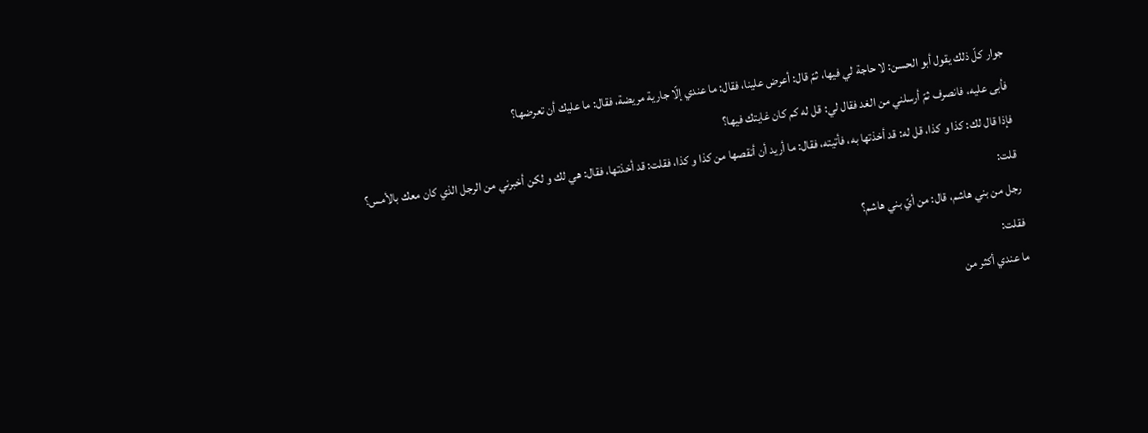جوار كلّ ذلك يقول أبو الحسن: لا حاجة لي فيها، ثمّ قال: أعرض علينا، فقال: ما عندي إلّا جارية مريضة، فقال: ما عليك أن تعرضها؟
فأبى عليه، فانصرف ثمّ أرسلني من الغد فقال لي: قل له كم كان غايتك فيها؟
فإذا قال لك: كذا و كذا، قل له: قد أخذتها به، فأتيته، فقال: ما أريد أن أنقصها من كذا و كذا، فقلت: قد أخذتها، فقال: هي لك و لكن أخبرني من الرجل الذي كان معك بالأمس؟
قلت:
رجل من بني هاشم، قال: من أيّ بني هاشم؟
فقلت:
ما عندي أكثر من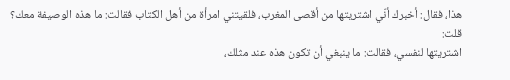هذا، فقال: أخبرك أنّي اشتريتها من أقصى المغرب، فلقيتني امرأة من أهل الكتاب فقالت: ما هذه الوصيفة معك؟
قلت:
اشتريتها لنفسي، فقالت: ما ينبغي أن تكون هذه عند مثلك،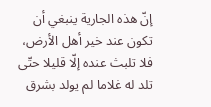إنّ هذه الجارية ينبغي أن تكون عند خير أهل الأرض، فلا تلبث عنده إلّا قليلا حتّى تلد له غلاما لم يولد بشرق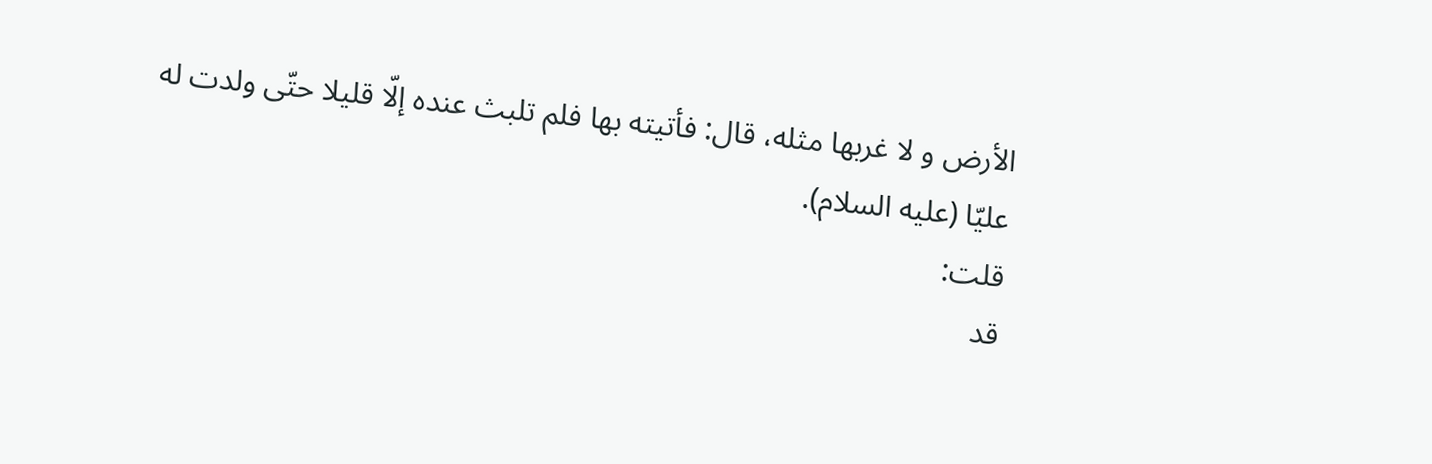الأرض و لا غربها مثله، قال: فأتيته بها فلم تلبث عنده إلّا قليلا حتّى ولدت له عليّا (عليه السلام).
قلت:
قد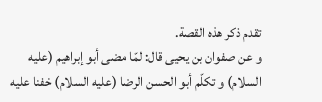تقدم ذكر هذه القصة.
و عن صفوان بن يحيى قال: لمّا مضى أبو إبراهيم (عليه السلام) و تكلّم أبو الحسن الرضا (عليه السلام) خفنا عليه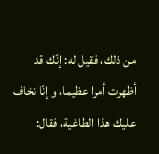من ذلك، فقيل له: إنّك قد أظهرت أمرا عظيما، و إنّا نخاف عليك هذا الطاغية، فقال: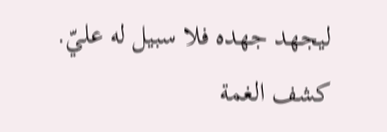ليجهد جهده فلا سبيل له عليّ.
كشف الغمة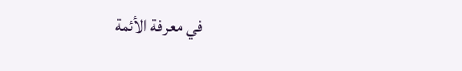في معرفة الأئمة